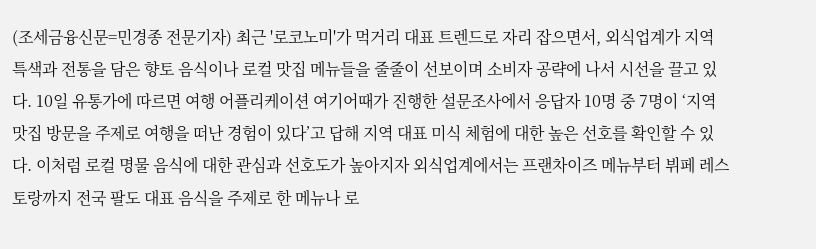(조세금융신문=민경종 전문기자) 최근 '로코노미'가 먹거리 대표 트렌드로 자리 잡으면서, 외식업계가 지역 특색과 전통을 담은 향토 음식이나 로컬 맛집 메뉴들을 줄줄이 선보이며 소비자 공략에 나서 시선을 끌고 있다. 10일 유통가에 따르면 여행 어플리케이션 여기어때가 진행한 설문조사에서 응답자 10명 중 7명이 ‘지역 맛집 방문을 주제로 여행을 떠난 경험이 있다’고 답해 지역 대표 미식 체험에 대한 높은 선호를 확인할 수 있다. 이처럼 로컬 명물 음식에 대한 관심과 선호도가 높아지자 외식업계에서는 프랜차이즈 메뉴부터 뷔페 레스토랑까지 전국 팔도 대표 음식을 주제로 한 메뉴나 로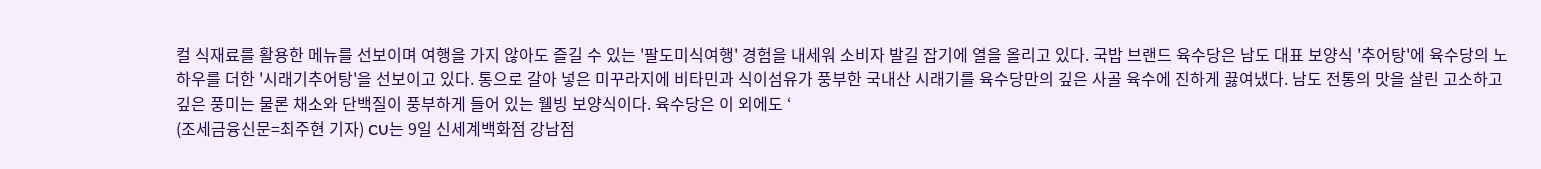컬 식재료를 활용한 메뉴를 선보이며 여행을 가지 않아도 즐길 수 있는 '팔도미식여행' 경험을 내세워 소비자 발길 잡기에 열을 올리고 있다. 국밥 브랜드 육수당은 남도 대표 보양식 '추어탕'에 육수당의 노하우를 더한 '시래기추어탕'을 선보이고 있다. 통으로 갈아 넣은 미꾸라지에 비타민과 식이섬유가 풍부한 국내산 시래기를 육수당만의 깊은 사골 육수에 진하게 끓여냈다. 남도 전통의 맛을 살린 고소하고 깊은 풍미는 물론 채소와 단백질이 풍부하게 들어 있는 웰빙 보양식이다. 육수당은 이 외에도 ‘
(조세금융신문=최주현 기자) CU는 9일 신세계백화점 강남점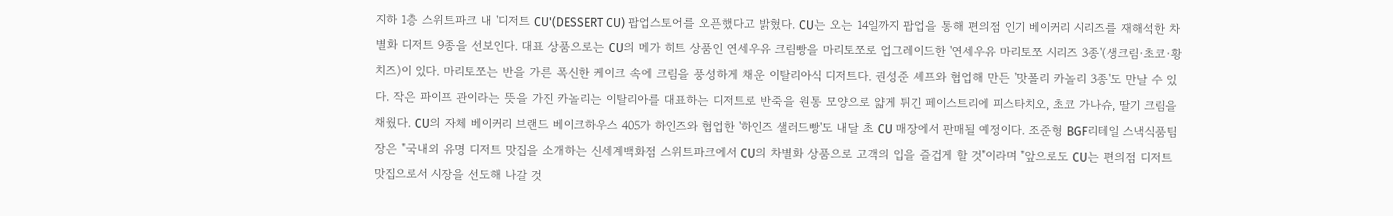지하 1층 스위트파크 내 '디저트 CU'(DESSERT CU) 팝업스토어를 오픈했다고 밝혔다. CU는 오는 14일까지 팝업을 통해 편의점 인기 베이커리 시리즈를 재해석한 차별화 디저트 9종을 선보인다. 대표 상품으로는 CU의 메가 히트 상품인 연세우유 크림빵을 마리토쪼로 업그레이드한 '연세우유 마리토쪼 시리즈 3종'(생크림·초코·황치즈)이 있다. 마리토쪼는 반을 가른 폭신한 케이크 속에 크림을 풍성하게 채운 이탈리아식 디저트다. 권성준 셰프와 협업해 만든 '맛폴리 카놀리 3종'도 만날 수 있다. 작은 파이프 관이라는 뜻을 가진 카놀리는 이탈리아를 대표하는 디저트로 반죽을 원통 모양으로 얇게 튀긴 페이스트리에 피스타치오, 초코 가나슈, 딸기 크림을 채웠다. CU의 자체 베이커리 브랜드 베이크하우스 405가 하인즈와 협업한 '하인즈 샐러드빵'도 내달 초 CU 매장에서 판매될 예정이다. 조준형 BGF리테일 스낵식품팀장은 "국내외 유명 디저트 맛집을 소개하는 신세계백화점 스위트파크에서 CU의 차별화 상품으로 고객의 입을 즐겁게 할 것"이라며 "앞으로도 CU는 편의점 디저트 맛집으로서 시장을 선도해 나갈 것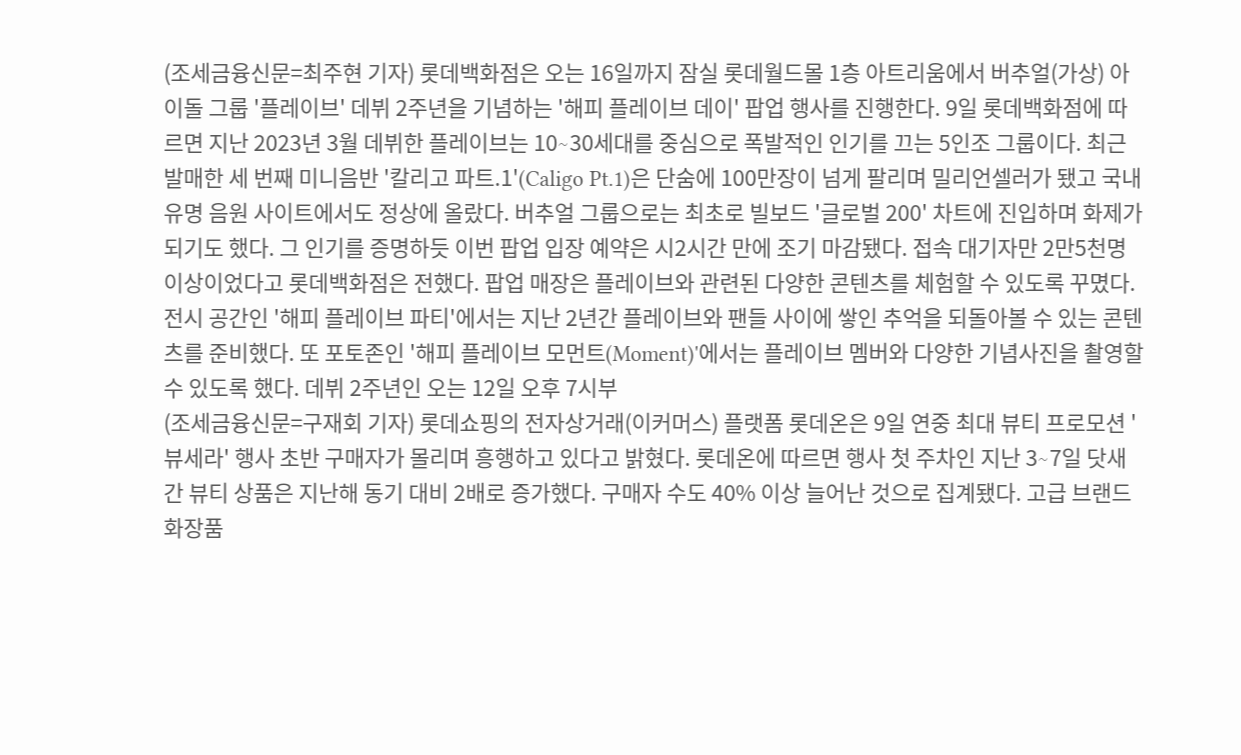(조세금융신문=최주현 기자) 롯데백화점은 오는 16일까지 잠실 롯데월드몰 1층 아트리움에서 버추얼(가상) 아이돌 그룹 '플레이브' 데뷔 2주년을 기념하는 '해피 플레이브 데이' 팝업 행사를 진행한다. 9일 롯데백화점에 따르면 지난 2023년 3월 데뷔한 플레이브는 10∼30세대를 중심으로 폭발적인 인기를 끄는 5인조 그룹이다. 최근 발매한 세 번째 미니음반 '칼리고 파트.1'(Caligo Pt.1)은 단숨에 100만장이 넘게 팔리며 밀리언셀러가 됐고 국내 유명 음원 사이트에서도 정상에 올랐다. 버추얼 그룹으로는 최초로 빌보드 '글로벌 200' 차트에 진입하며 화제가 되기도 했다. 그 인기를 증명하듯 이번 팝업 입장 예약은 시2시간 만에 조기 마감됐다. 접속 대기자만 2만5천명 이상이었다고 롯데백화점은 전했다. 팝업 매장은 플레이브와 관련된 다양한 콘텐츠를 체험할 수 있도록 꾸몄다. 전시 공간인 '해피 플레이브 파티'에서는 지난 2년간 플레이브와 팬들 사이에 쌓인 추억을 되돌아볼 수 있는 콘텐츠를 준비했다. 또 포토존인 '해피 플레이브 모먼트(Moment)'에서는 플레이브 멤버와 다양한 기념사진을 촬영할 수 있도록 했다. 데뷔 2주년인 오는 12일 오후 7시부
(조세금융신문=구재회 기자) 롯데쇼핑의 전자상거래(이커머스) 플랫폼 롯데온은 9일 연중 최대 뷰티 프로모션 '뷰세라' 행사 초반 구매자가 몰리며 흥행하고 있다고 밝혔다. 롯데온에 따르면 행사 첫 주차인 지난 3∼7일 닷새간 뷰티 상품은 지난해 동기 대비 2배로 증가했다. 구매자 수도 40% 이상 늘어난 것으로 집계됐다. 고급 브랜드 화장품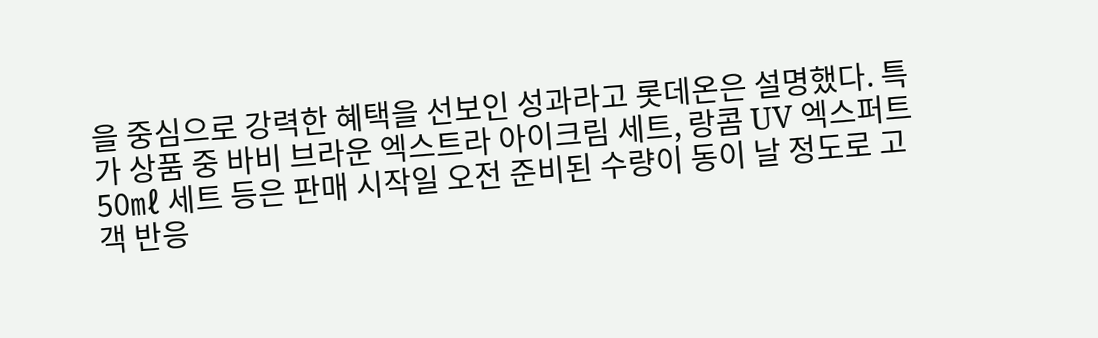을 중심으로 강력한 혜택을 선보인 성과라고 롯데온은 설명했다. 특가 상품 중 바비 브라운 엑스트라 아이크림 세트, 랑콤 UV 엑스퍼트 50㎖ 세트 등은 판매 시작일 오전 준비된 수량이 동이 날 정도로 고객 반응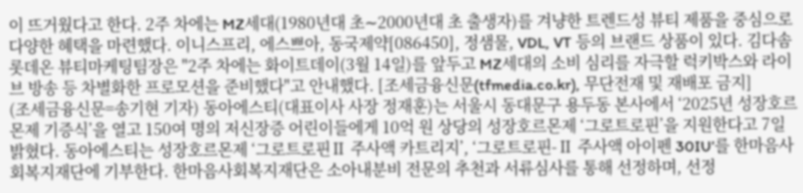이 뜨거웠다고 한다. 2주 차에는 MZ세대(1980년대 초∼2000년대 초 출생자)를 겨냥한 트렌드성 뷰티 제품을 중심으로 다양한 혜택을 마련했다. 이니스프리, 에스쁘아, 동국제약[086450], 정샘물, VDL, VT 등의 브랜드 상품이 있다. 김다솜 롯데온 뷰티마케팅팀장은 "2주 차에는 화이트데이(3월 14일)를 앞두고 MZ세대의 소비 심리를 자극할 럭키박스와 라이브 방송 등 차별화한 프로모션을 준비했다"고 안내했다. [조세금융신문(tfmedia.co.kr), 무단전재 및 재배포 금지]
(조세금융신문=송기현 기자) 동아에스티(대표이사 사장 정재훈)는 서울시 동대문구 용두동 본사에서 ‘2025년 성장호르몬제 기증식’을 열고 150여 명의 저신장증 어린이들에게 10억 원 상당의 성장호르몬제 ‘그로트로핀’을 지원한다고 7일 밝혔다. 동아에스티는 성장호르몬제 ‘그로트로핀Ⅱ 주사액 카트리지’, ‘그로트로핀-Ⅱ 주사액 아이펜 30IU’를 한마음사회복지재단에 기부한다. 한마음사회복지재단은 소아내분비 전문의 추천과 서류심사를 통해 선정하며, 선정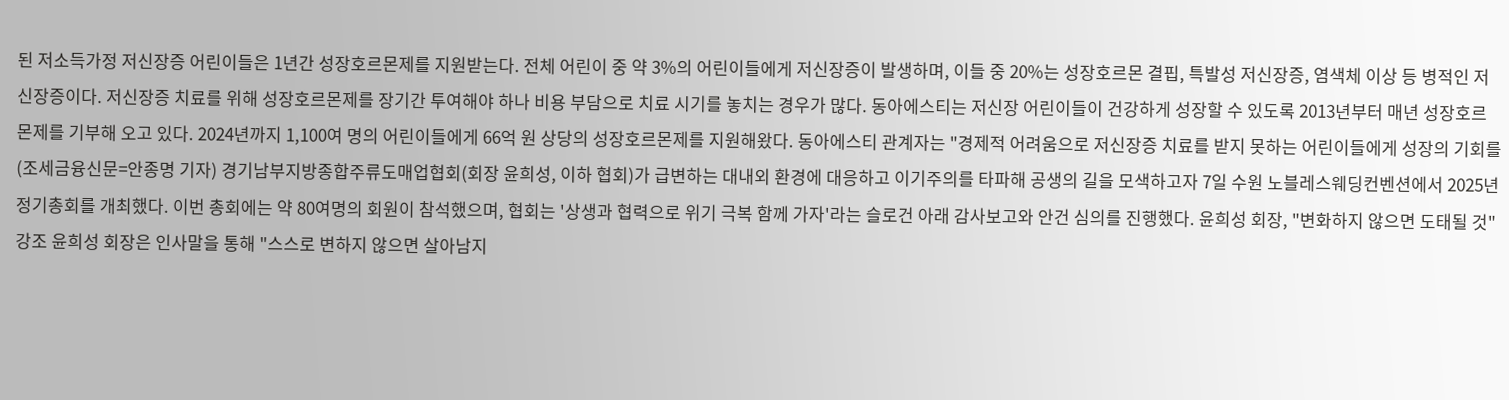된 저소득가정 저신장증 어린이들은 1년간 성장호르몬제를 지원받는다. 전체 어린이 중 약 3%의 어린이들에게 저신장증이 발생하며, 이들 중 20%는 성장호르몬 결핍, 특발성 저신장증, 염색체 이상 등 병적인 저신장증이다. 저신장증 치료를 위해 성장호르몬제를 장기간 투여해야 하나 비용 부담으로 치료 시기를 놓치는 경우가 많다. 동아에스티는 저신장 어린이들이 건강하게 성장할 수 있도록 2013년부터 매년 성장호르몬제를 기부해 오고 있다. 2024년까지 1,100여 명의 어린이들에게 66억 원 상당의 성장호르몬제를 지원해왔다. 동아에스티 관계자는 "경제적 어려움으로 저신장증 치료를 받지 못하는 어린이들에게 성장의 기회를
(조세금융신문=안종명 기자) 경기남부지방종합주류도매업협회(회장 윤희성, 이하 협회)가 급변하는 대내외 환경에 대응하고 이기주의를 타파해 공생의 길을 모색하고자 7일 수원 노블레스웨딩컨벤션에서 2025년 정기총회를 개최했다. 이번 총회에는 약 80여명의 회원이 참석했으며, 협회는 '상생과 협력으로 위기 극복 함께 가자'라는 슬로건 아래 감사보고와 안건 심의를 진행했다. 윤희성 회장, "변화하지 않으면 도태될 것" 강조 윤희성 회장은 인사말을 통해 "스스로 변하지 않으면 살아남지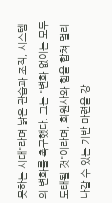못하는 시대"라며 낡은 관습과 조직, 시스템의 변화를 촉구했다. 그는 "변화 없이는 모두 도태될 것"이라며, 회원사와 힘을 합쳐 멀리 나갈 수 있는 기반 마련을 강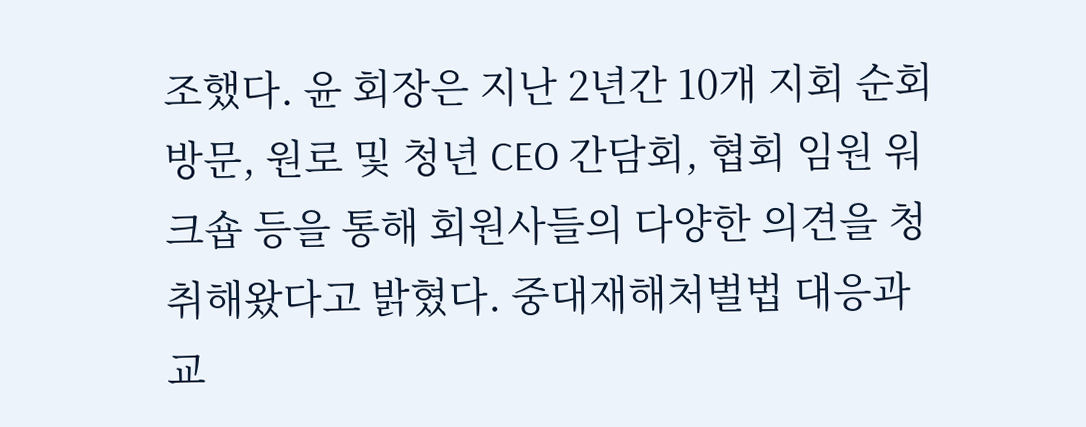조했다. 윤 회장은 지난 2년간 10개 지회 순회 방문, 원로 및 청년 CEO 간담회, 협회 임원 워크숍 등을 통해 회원사들의 다양한 의견을 청취해왔다고 밝혔다. 중대재해처벌법 대응과 교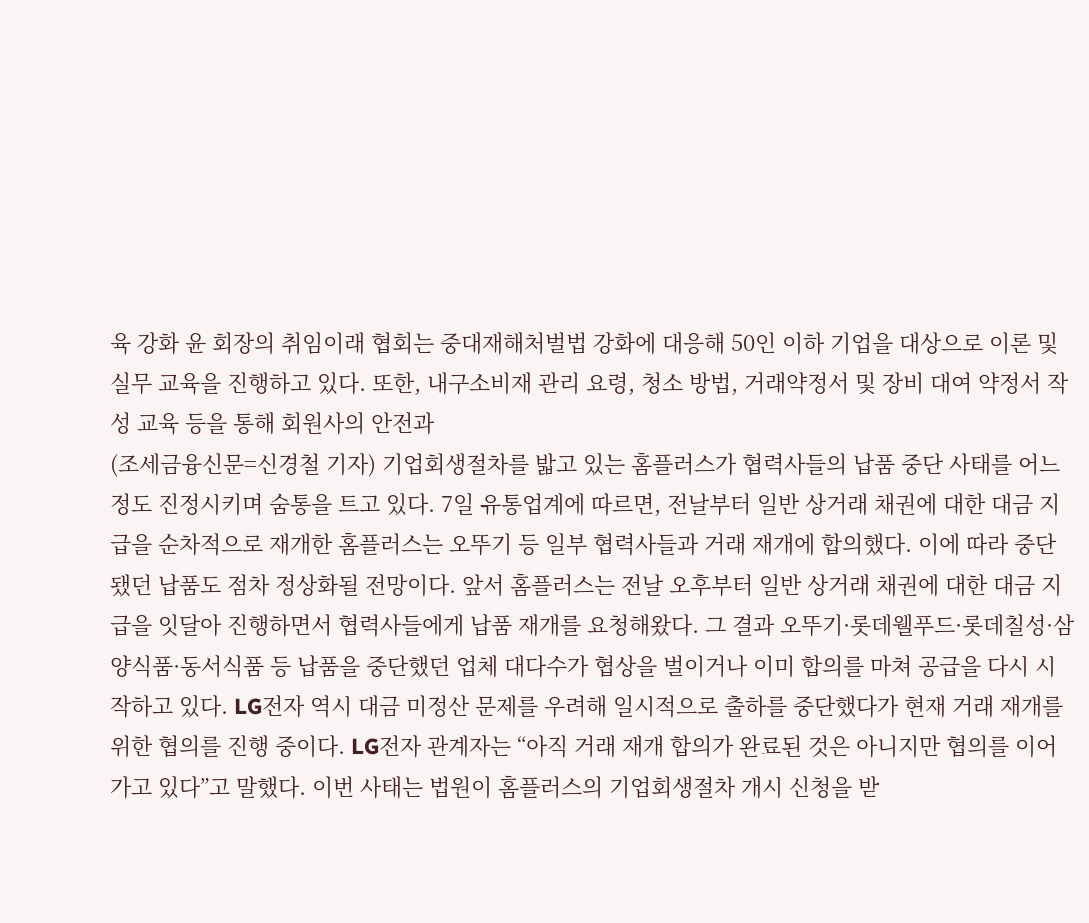육 강화 윤 회장의 취임이래 협회는 중대재해처벌법 강화에 대응해 50인 이하 기업을 대상으로 이론 및 실무 교육을 진행하고 있다. 또한, 내구소비재 관리 요령, 청소 방법, 거래약정서 및 장비 대여 약정서 작성 교육 등을 통해 회원사의 안전과
(조세금융신문=신경철 기자) 기업회생절차를 밟고 있는 홈플러스가 협력사들의 납품 중단 사태를 어느 정도 진정시키며 숨통을 트고 있다. 7일 유통업계에 따르면, 전날부터 일반 상거래 채권에 대한 대금 지급을 순차적으로 재개한 홈플러스는 오뚜기 등 일부 협력사들과 거래 재개에 합의했다. 이에 따라 중단됐던 납품도 점차 정상화될 전망이다. 앞서 홈플러스는 전날 오후부터 일반 상거래 채권에 대한 대금 지급을 잇달아 진행하면서 협력사들에게 납품 재개를 요청해왔다. 그 결과 오뚜기·롯데웰푸드·롯데칠성·삼양식품·동서식품 등 납품을 중단했던 업체 대다수가 협상을 벌이거나 이미 합의를 마쳐 공급을 다시 시작하고 있다. LG전자 역시 대금 미정산 문제를 우려해 일시적으로 출하를 중단했다가 현재 거래 재개를 위한 협의를 진행 중이다. LG전자 관계자는 “아직 거래 재개 합의가 완료된 것은 아니지만 협의를 이어가고 있다”고 말했다. 이번 사태는 법원이 홈플러스의 기업회생절차 개시 신청을 받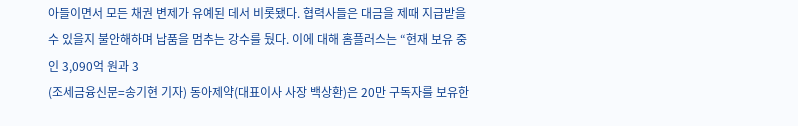아들이면서 모든 채권 변제가 유예된 데서 비롯됐다. 협력사들은 대금을 제때 지급받을 수 있을지 불안해하며 납품을 멈추는 강수를 뒀다. 이에 대해 홈플러스는 “현재 보유 중인 3,090억 원과 3
(조세금융신문=송기현 기자) 동아제약(대표이사 사장 백상환)은 20만 구독자를 보유한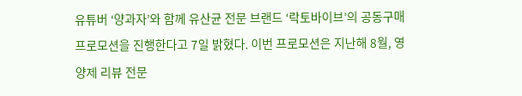유튜버 ‘양과자’와 함께 유산균 전문 브랜드 ‘락토바이브’의 공동구매 프로모션을 진행한다고 7일 밝혔다. 이번 프로모션은 지난해 8월, 영양제 리뷰 전문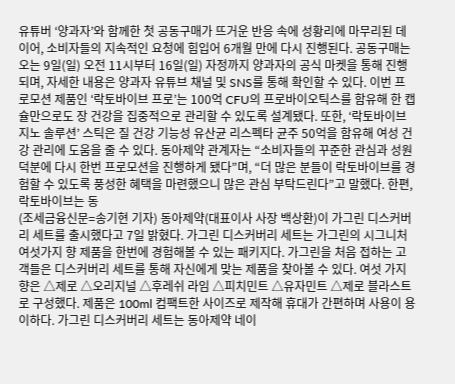유튜버 ‘양과자’와 함께한 첫 공동구매가 뜨거운 반응 속에 성황리에 마무리된 데 이어, 소비자들의 지속적인 요청에 힘입어 6개월 만에 다시 진행된다. 공동구매는 오는 9일(일) 오전 11시부터 16일(일) 자정까지 양과자의 공식 마켓을 통해 진행되며, 자세한 내용은 양과자 유튜브 채널 및 SNS를 통해 확인할 수 있다. 이번 프로모션 제품인 ‘락토바이브 프로’는 100억 CFU의 프로바이오틱스를 함유해 한 캡슐만으로도 장 건강을 집중적으로 관리할 수 있도록 설계됐다. 또한, ‘락토바이브 지노 솔루션’ 스틱은 질 건강 기능성 유산균 리스펙타 균주 50억을 함유해 여성 건강 관리에 도움을 줄 수 있다. 동아제약 관계자는 “소비자들의 꾸준한 관심과 성원 덕분에 다시 한번 프로모션을 진행하게 됐다”며, “더 많은 분들이 락토바이브를 경험할 수 있도록 풍성한 혜택을 마련했으니 많은 관심 부탁드린다”고 말했다. 한편, 락토바이브는 동
(조세금융신문=송기현 기자) 동아제약(대표이사 사장 백상환)이 가그린 디스커버리 세트를 출시했다고 7일 밝혔다. 가그린 디스커버리 세트는 가그린의 시그니처 여섯가지 향 제품을 한번에 경험해볼 수 있는 패키지다. 가그린을 처음 접하는 고객들은 디스커버리 세트를 통해 자신에게 맞는 제품을 찾아볼 수 있다. 여섯 가지 향은 △제로 △오리지널 △후레쉬 라임 △피치민트 △유자민트 △제로 블라스트로 구성했다. 제품은 100ml 컴팩트한 사이즈로 제작해 휴대가 간편하며 사용이 용이하다. 가그린 디스커버리 세트는 동아제약 네이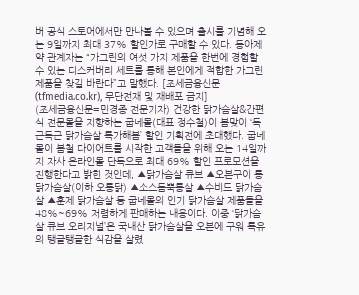버 공식 스토어에서만 만나볼 수 있으며 출시를 기념해 오는 9일까지 최대 37% 할인가로 구매할 수 있다. 동아제약 관계자는 “가그린의 여섯 가지 제품을 한번에 경험할 수 있는 디스커버리 세트를 통해 본인에게 적합한 가그린 제품을 찾길 바란다”고 말했다. [조세금융신문(tfmedia.co.kr), 무단전재 및 재배포 금지]
(조세금융신문=민경종 전문기자) 건강한 닭가슴살&간편식 전문몰을 지향하는 굽네몰(대표 정수철)이 봄맞이 ‘득근득근 닭가슴살 특가해봄’ 할인 기획전에 초대했다. 굽네몰이 봄철 다이어트를 시작한 고객들을 위해 오는 14일까지 자사 온라인몰 단독으로 최대 69% 할인 프로모션을 진행한다고 밝힌 것인데, ▲닭가슴살 큐브 ▲오븐구이 통 닭가슴살(이하 오통닭) ▲소스듬뿍통살 ▲수비드 닭가슴살 ▲훈제 닭가슴살 등 굽네몰의 인기 닭가슴살 제품들을 48%~69% 저렴하게 판매하는 내용이다. 이중 ‘닭가슴살 큐브 오리지널’은 국내산 닭가슴살을 오븐에 구워 특유의 탱글탱글한 식감을 살렸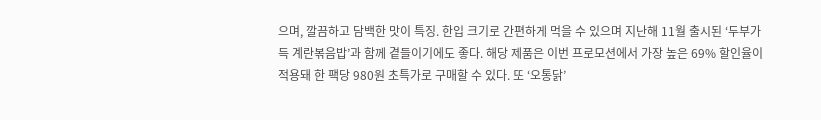으며, 깔끔하고 담백한 맛이 특징. 한입 크기로 간편하게 먹을 수 있으며 지난해 11월 출시된 ‘두부가득 계란볶음밥’과 함께 곁들이기에도 좋다. 해당 제품은 이번 프로모션에서 가장 높은 69% 할인율이 적용돼 한 팩당 980원 초특가로 구매할 수 있다. 또 ‘오통닭’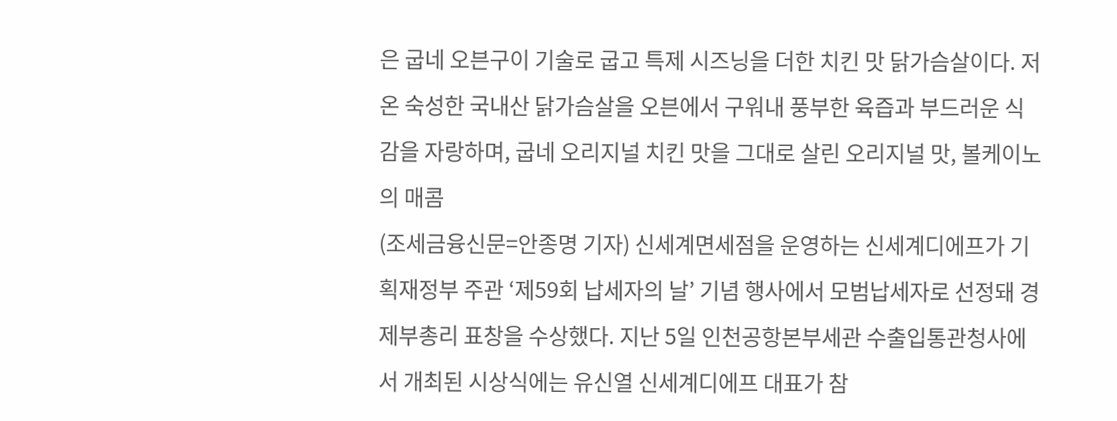은 굽네 오븐구이 기술로 굽고 특제 시즈닝을 더한 치킨 맛 닭가슴살이다. 저온 숙성한 국내산 닭가슴살을 오븐에서 구워내 풍부한 육즙과 부드러운 식감을 자랑하며, 굽네 오리지널 치킨 맛을 그대로 살린 오리지널 맛, 볼케이노의 매콤
(조세금융신문=안종명 기자) 신세계면세점을 운영하는 신세계디에프가 기획재정부 주관 ‘제59회 납세자의 날’ 기념 행사에서 모범납세자로 선정돼 경제부총리 표창을 수상했다. 지난 5일 인천공항본부세관 수출입통관청사에서 개최된 시상식에는 유신열 신세계디에프 대표가 참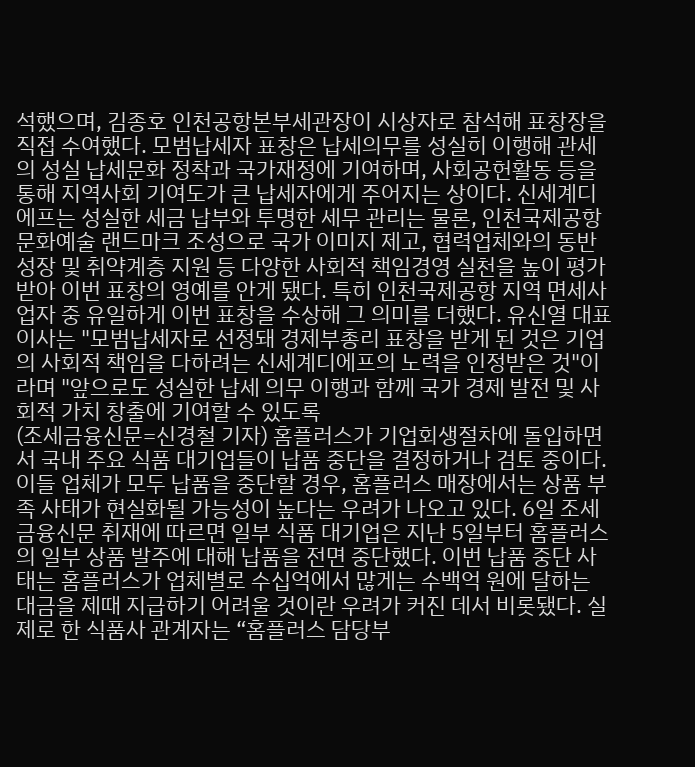석했으며, 김종호 인천공항본부세관장이 시상자로 참석해 표창장을 직접 수여했다. 모범납세자 표창은 납세의무를 성실히 이행해 관세의 성실 납세문화 정착과 국가재정에 기여하며, 사회공헌활동 등을 통해 지역사회 기여도가 큰 납세자에게 주어지는 상이다. 신세계디에프는 성실한 세금 납부와 투명한 세무 관리는 물론, 인천국제공항 문화예술 랜드마크 조성으로 국가 이미지 제고, 협력업체와의 동반성장 및 취약계층 지원 등 다양한 사회적 책임경영 실천을 높이 평가받아 이번 표창의 영예를 안게 됐다. 특히 인천국제공항 지역 면세사업자 중 유일하게 이번 표창을 수상해 그 의미를 더했다. 유신열 대표이사는 "모범납세자로 선정돼 경제부총리 표창을 받게 된 것은 기업의 사회적 책임을 다하려는 신세계디에프의 노력을 인정받은 것"이라며 "앞으로도 성실한 납세 의무 이행과 함께 국가 경제 발전 및 사회적 가치 창출에 기여할 수 있도록
(조세금융신문=신경철 기자) 홈플러스가 기업회생절차에 돌입하면서 국내 주요 식품 대기업들이 납품 중단을 결정하거나 검토 중이다. 이들 업체가 모두 납품을 중단할 경우, 홈플러스 매장에서는 상품 부족 사태가 현실화될 가능성이 높다는 우려가 나오고 있다. 6일 조세금융신문 취재에 따르면 일부 식품 대기업은 지난 5일부터 홈플러스의 일부 상품 발주에 대해 납품을 전면 중단했다. 이번 납품 중단 사태는 홈플러스가 업체별로 수십억에서 많게는 수백억 원에 달하는 대금을 제때 지급하기 어려울 것이란 우려가 커진 데서 비롯됐다. 실제로 한 식품사 관계자는 “홈플러스 담당부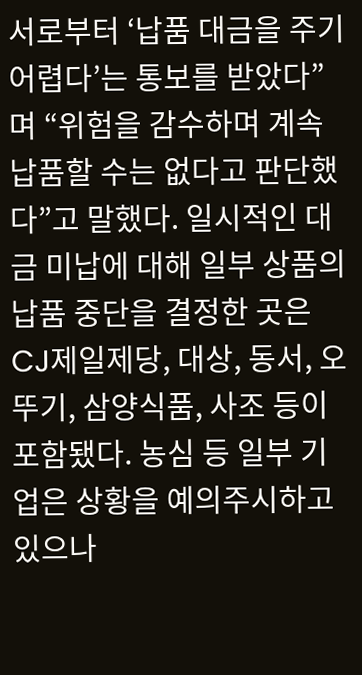서로부터 ‘납품 대금을 주기 어렵다’는 통보를 받았다”며 “위험을 감수하며 계속 납품할 수는 없다고 판단했다”고 말했다. 일시적인 대금 미납에 대해 일부 상품의 납품 중단을 결정한 곳은 CJ제일제당, 대상, 동서, 오뚜기, 삼양식품, 사조 등이 포함됐다. 농심 등 일부 기업은 상황을 예의주시하고 있으나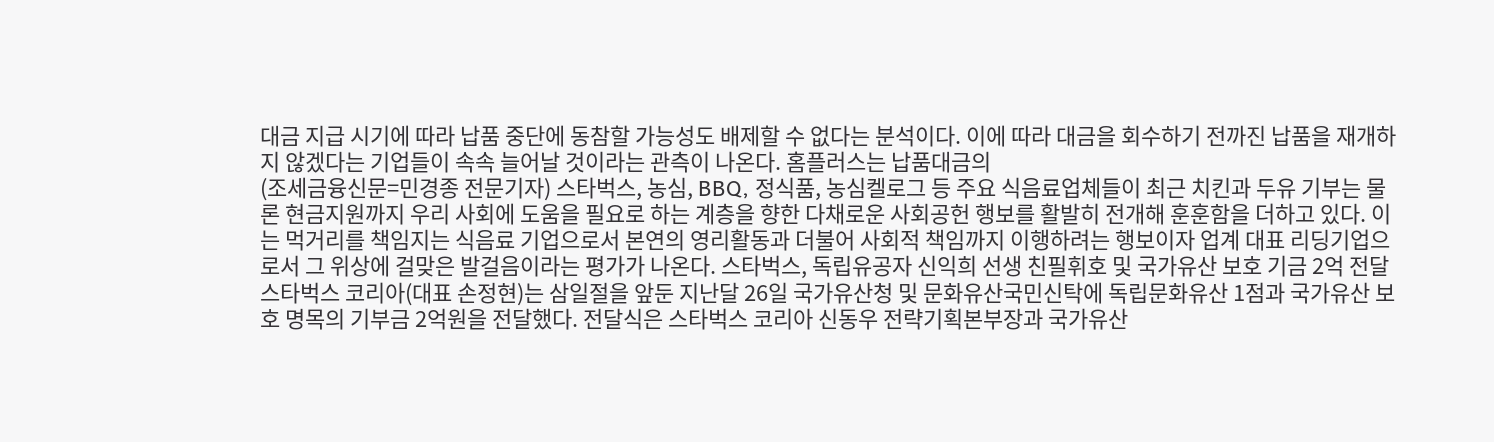대금 지급 시기에 따라 납품 중단에 동참할 가능성도 배제할 수 없다는 분석이다. 이에 따라 대금을 회수하기 전까진 납품을 재개하지 않겠다는 기업들이 속속 늘어날 것이라는 관측이 나온다. 홈플러스는 납품대금의
(조세금융신문=민경종 전문기자) 스타벅스, 농심, BBQ, 정식품, 농심켈로그 등 주요 식음료업체들이 최근 치킨과 두유 기부는 물론 현금지원까지 우리 사회에 도움을 필요로 하는 계층을 향한 다채로운 사회공헌 행보를 활발히 전개해 훈훈함을 더하고 있다. 이는 먹거리를 책임지는 식음료 기업으로서 본연의 영리활동과 더불어 사회적 책임까지 이행하려는 행보이자 업계 대표 리딩기업으로서 그 위상에 걸맞은 발걸음이라는 평가가 나온다. 스타벅스, 독립유공자 신익희 선생 친필휘호 및 국가유산 보호 기금 2억 전달 스타벅스 코리아(대표 손정현)는 삼일절을 앞둔 지난달 26일 국가유산청 및 문화유산국민신탁에 독립문화유산 1점과 국가유산 보호 명목의 기부금 2억원을 전달했다. 전달식은 스타벅스 코리아 신동우 전략기획본부장과 국가유산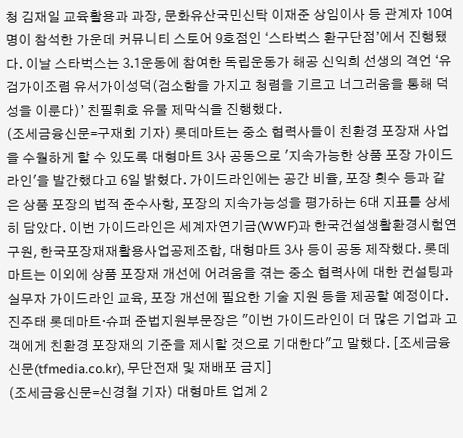청 김재일 교육활용과 과장, 문화유산국민신탁 이재준 상임이사 등 관계자 10여 명이 참석한 가운데 커뮤니티 스토어 9호점인 ‘스타벅스 환구단점’에서 진행됐다. 이날 스타벅스는 3.1운동에 참여한 독립운동가 해공 신익희 선생의 격언 ‘유검가이조렴 유서가이성덕(검소함을 가지고 청렴을 기르고 너그러움을 통해 덕성을 이룬다)’ 친필휘호 유물 제막식을 진행했다.
(조세금융신문=구재회 기자) 롯데마트는 중소 협력사들이 친환경 포장재 사업을 수월하게 할 수 있도록 대형마트 3사 공동으로 '지속가능한 상품 포장 가이드라인'을 발간했다고 6일 밝혔다. 가이드라인에는 공간 비율, 포장 횟수 등과 같은 상품 포장의 법적 준수사항, 포장의 지속가능성을 평가하는 6대 지표를 상세히 담았다. 이번 가이드라인은 세계자연기금(WWF)과 한국건설생활환경시험연구원, 한국포장재재활용사업공제조합, 대형마트 3사 등이 공동 제작했다. 롯데마트는 이외에 상품 포장재 개선에 어려움을 겪는 중소 협력사에 대한 컨설팅과 실무자 가이드라인 교육, 포장 개선에 필요한 기술 지원 등을 제공할 예정이다. 진주태 롯데마트·슈퍼 준법지원부문장은 "이번 가이드라인이 더 많은 기업과 고객에게 친환경 포장재의 기준을 제시할 것으로 기대한다"고 말했다. [조세금융신문(tfmedia.co.kr), 무단전재 및 재배포 금지]
(조세금융신문=신경철 기자) 대형마트 업계 2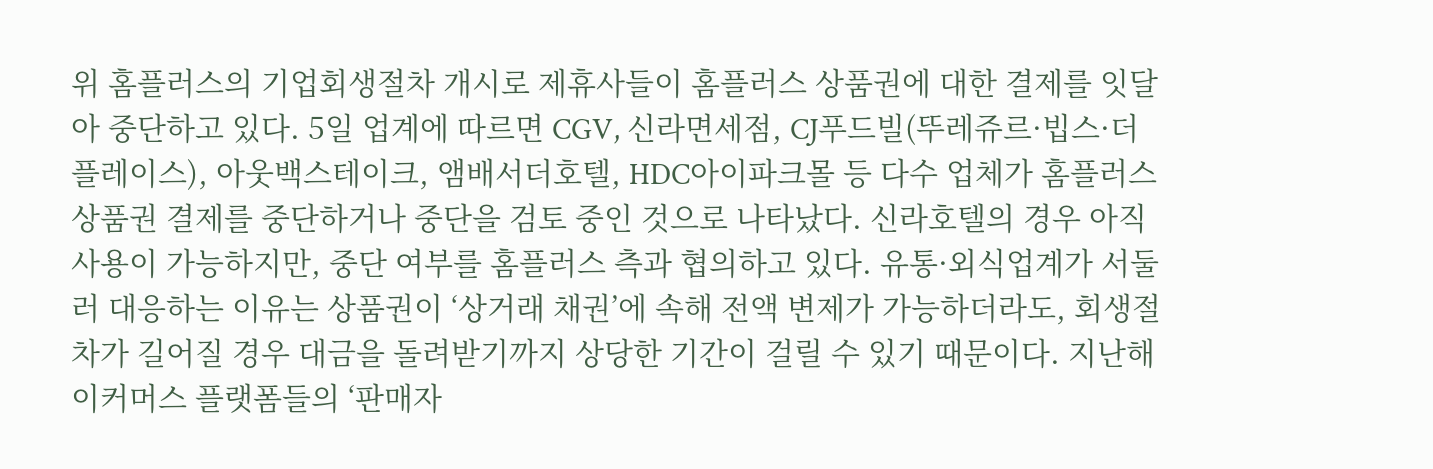위 홈플러스의 기업회생절차 개시로 제휴사들이 홈플러스 상품권에 대한 결제를 잇달아 중단하고 있다. 5일 업계에 따르면 CGV, 신라면세점, CJ푸드빌(뚜레쥬르·빕스·더플레이스), 아웃백스테이크, 앰배서더호텔, HDC아이파크몰 등 다수 업체가 홈플러스 상품권 결제를 중단하거나 중단을 검토 중인 것으로 나타났다. 신라호텔의 경우 아직 사용이 가능하지만, 중단 여부를 홈플러스 측과 협의하고 있다. 유통·외식업계가 서둘러 대응하는 이유는 상품권이 ‘상거래 채권’에 속해 전액 변제가 가능하더라도, 회생절차가 길어질 경우 대금을 돌려받기까지 상당한 기간이 걸릴 수 있기 때문이다. 지난해 이커머스 플랫폼들의 ‘판매자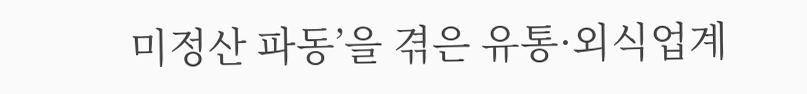미정산 파동’을 겪은 유통·외식업계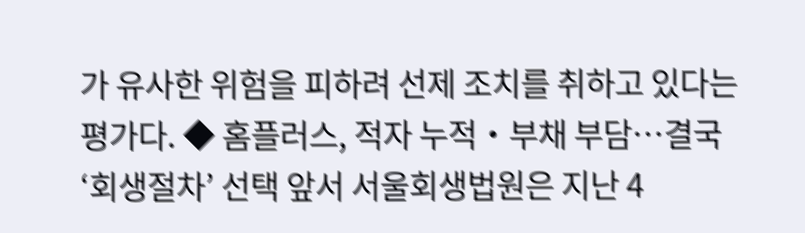가 유사한 위험을 피하려 선제 조치를 취하고 있다는 평가다. ◆ 홈플러스, 적자 누적‧부채 부담…결국 ‘회생절차’ 선택 앞서 서울회생법원은 지난 4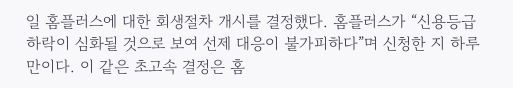일 홈플러스에 대한 회생절차 개시를 결정했다. 홈플러스가 “신용등급 하락이 심화될 것으로 보여 선제 대응이 불가피하다”며 신청한 지 하루 만이다. 이 같은 초고속 결정은 홈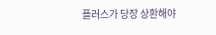플러스가 당장 상환해야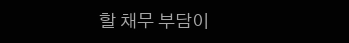할 채무 부담이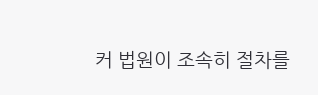커 법원이 조속히 절차를